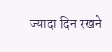ज्यादा दिन रखने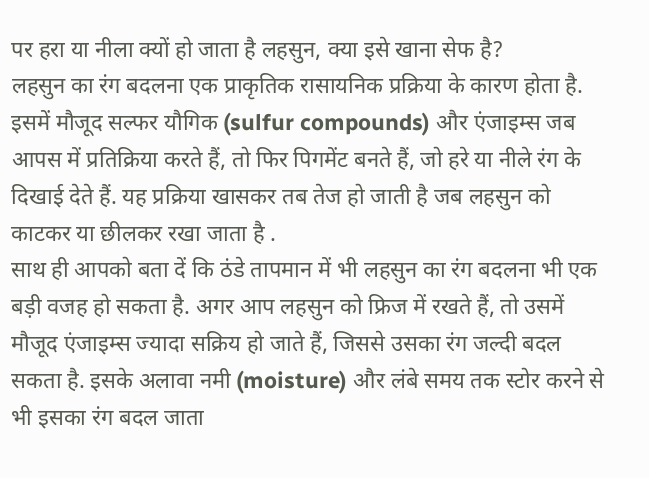पर हरा या नीला क्यों हो जाता है लहसुन, क्या इसे खाना सेफ है?
लहसुन का रंग बदलना एक प्राकृतिक रासायनिक प्रक्रिया के कारण होता है. इसमें मौजूद सल्फर यौगिक (sulfur compounds) और एंजाइम्स जब आपस में प्रतिक्रिया करते हैं, तो फिर पिगमेंट बनते हैं, जो हरे या नीले रंग के दिखाई देते हैं. यह प्रक्रिया खासकर तब तेज हो जाती है जब लहसुन को काटकर या छीलकर रखा जाता है .
साथ ही आपको बता दें कि ठंडे तापमान में भी लहसुन का रंग बदलना भी एक बड़ी वजह हो सकता है. अगर आप लहसुन को फ्रिज में रखते हैं, तो उसमें मौजूद एंजाइम्स ज्यादा सक्रिय हो जाते हैं, जिससे उसका रंग जल्दी बदल सकता है. इसके अलावा नमी (moisture) और लंबे समय तक स्टोर करने से भी इसका रंग बदल जाता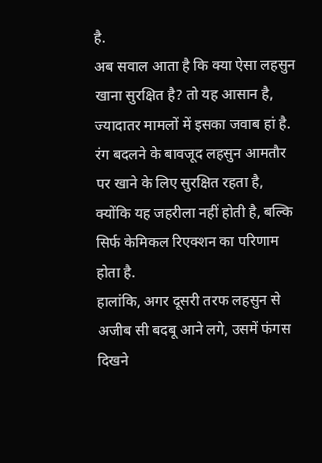है.
अब सवाल आता है कि क्या ऐसा लहसुन खाना सुरक्षित है? तो यह आसान है, ज्यादातर मामलों में इसका जवाब हां है. रंग बदलने के बावजूद लहसुन आमतौर पर खाने के लिए सुरक्षित रहता है, क्योंकि यह जहरीला नहीं होती है, बल्कि सिर्फ केमिकल रिएक्शन का परिणाम होता है.
हालांकि, अगर दूसरी तरफ लहसुन से अजीब सी बदबू आने लगे, उसमें फंगस दिखने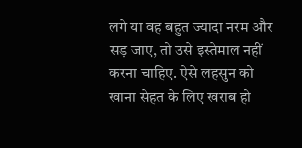लगे या वह बहुत ज्यादा नरम और सड़ जाए, तो उसे इस्तेमाल नहीं करना चाहिए. ऐसे लहसुन को खाना सेहत के लिए खराब हो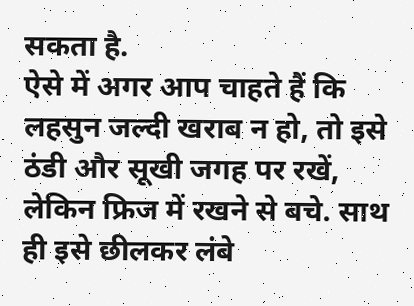सकता है.
ऐसे में अगर आप चाहते हैं कि लहसुन जल्दी खराब न हो, तो इसे ठंडी और सूखी जगह पर रखें, लेकिन फ्रिज में रखने से बचे. साथ ही इसे छीलकर लंबे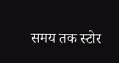समय तक स्टोर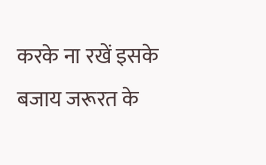करके ना रखें इसके बजाय जरूरत के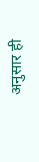अनुसार ही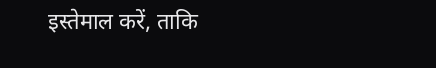इस्तेमाल करें, ताकि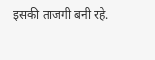इसकी ताजगी बनी रहे.